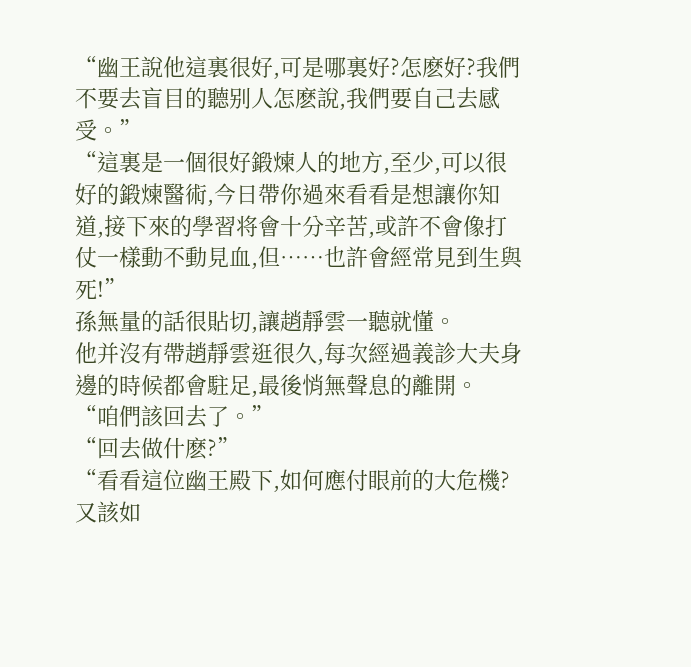“幽王說他這裏很好,可是哪裏好?怎麽好?我們不要去盲目的聽别人怎麽說,我們要自己去感受。”
“這裏是一個很好鍛煉人的地方,至少,可以很好的鍛煉醫術,今日帶你過來看看是想讓你知道,接下來的學習将會十分辛苦,或許不會像打仗一樣動不動見血,但……也許會經常見到生與死!”
孫無量的話很貼切,讓趙靜雲一聽就懂。
他并沒有帶趙靜雲逛很久,每次經過義診大夫身邊的時候都會駐足,最後悄無聲息的離開。
“咱們該回去了。”
“回去做什麽?”
“看看這位幽王殿下,如何應付眼前的大危機?又該如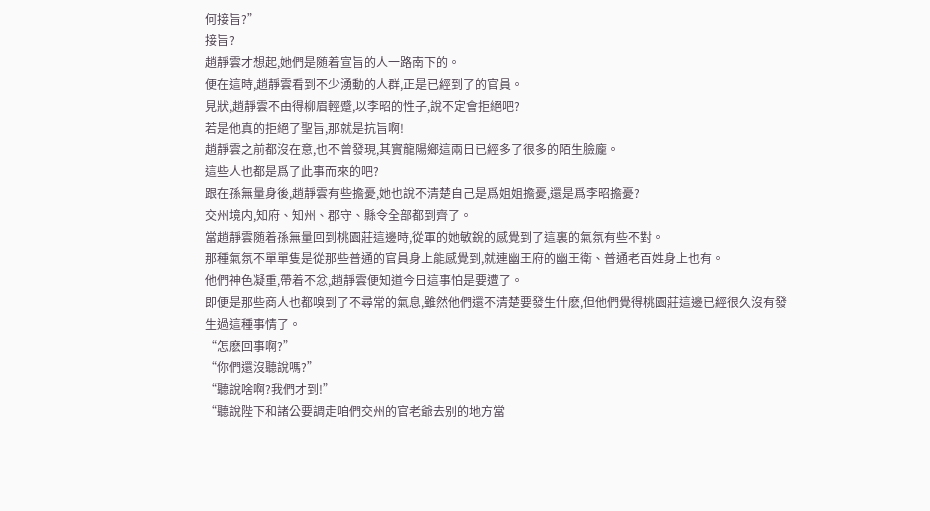何接旨?”
接旨?
趙靜雲才想起,她們是随着宣旨的人一路南下的。
便在這時,趙靜雲看到不少湧動的人群,正是已經到了的官員。
見狀,趙靜雲不由得柳眉輕蹙,以李昭的性子,說不定會拒絕吧?
若是他真的拒絕了聖旨,那就是抗旨啊!
趙靜雲之前都沒在意,也不曾發現,其實龍陽鄉這兩日已經多了很多的陌生臉龐。
這些人也都是爲了此事而來的吧?
跟在孫無量身後,趙靜雲有些擔憂,她也說不清楚自己是爲姐姐擔憂,還是爲李昭擔憂?
交州境内,知府、知州、郡守、縣令全部都到齊了。
當趙靜雲随着孫無量回到桃園莊這邊時,從軍的她敏銳的感覺到了這裏的氣氛有些不對。
那種氣氛不單單隻是從那些普通的官員身上能感覺到,就連幽王府的幽王衛、普通老百姓身上也有。
他們神色凝重,帶着不忿,趙靜雲便知道今日這事怕是要遭了。
即便是那些商人也都嗅到了不尋常的氣息,雖然他們還不清楚要發生什麽,但他們覺得桃園莊這邊已經很久沒有發生過這種事情了。
“怎麽回事啊?”
“你們還沒聽說嗎?”
“聽說啥啊?我們才到!”
“聽說陛下和諸公要調走咱們交州的官老爺去别的地方當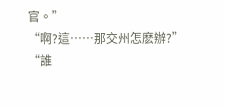官。”
“啊?這……那交州怎麽辦?”
“誰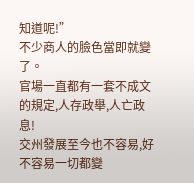知道呢!”
不少商人的臉色當即就變了。
官場一直都有一套不成文的規定,人存政舉,人亡政息!
交州發展至今也不容易,好不容易一切都變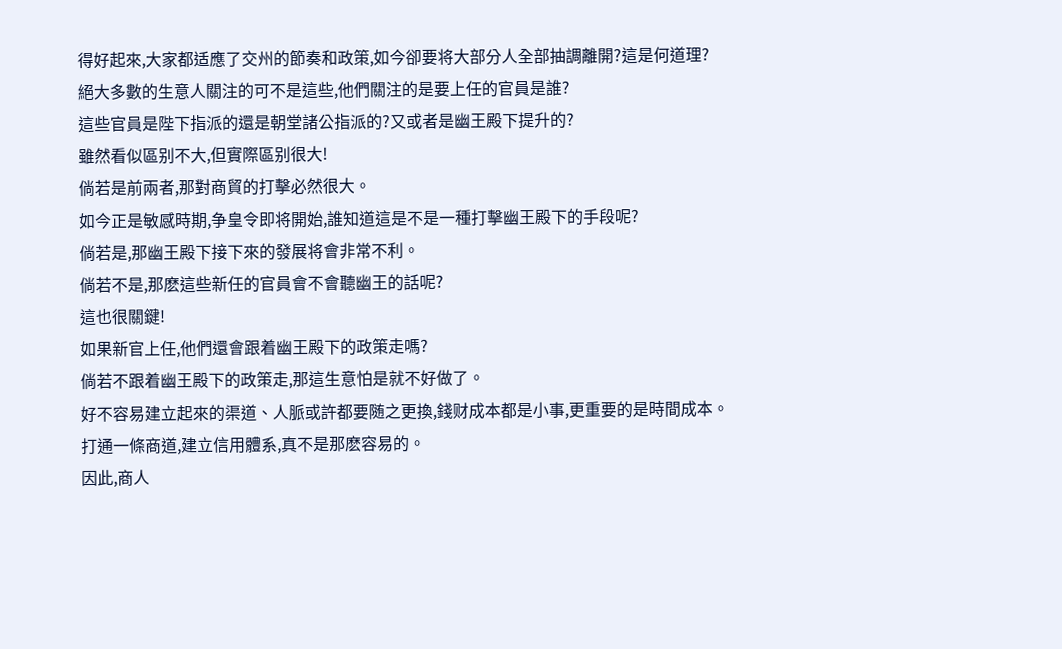得好起來,大家都适應了交州的節奏和政策,如今卻要将大部分人全部抽調離開?這是何道理?
絕大多數的生意人關注的可不是這些,他們關注的是要上任的官員是誰?
這些官員是陛下指派的還是朝堂諸公指派的?又或者是幽王殿下提升的?
雖然看似區别不大,但實際區别很大!
倘若是前兩者,那對商貿的打擊必然很大。
如今正是敏感時期,争皇令即将開始,誰知道這是不是一種打擊幽王殿下的手段呢?
倘若是,那幽王殿下接下來的發展将會非常不利。
倘若不是,那麽這些新任的官員會不會聽幽王的話呢?
這也很關鍵!
如果新官上任,他們還會跟着幽王殿下的政策走嗎?
倘若不跟着幽王殿下的政策走,那這生意怕是就不好做了。
好不容易建立起來的渠道、人脈或許都要随之更換,錢财成本都是小事,更重要的是時間成本。
打通一條商道,建立信用體系,真不是那麽容易的。
因此,商人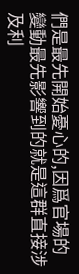們是最先開始憂心的,因爲官場的變動最先影響到的就是這群直接涉及利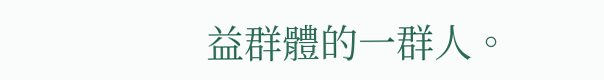益群體的一群人。